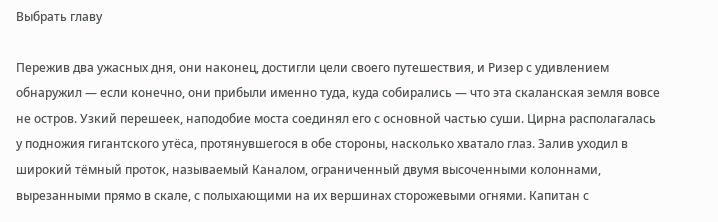Выбрать главу

Пережив два ужасных дня, они наконец, достигли цели своего путешествия, и Ризер с удивлением обнаружил — если конечно, они прибыли именно туда, куда собирались — что эта скаланская земля вовсе не остров. Узкий перешеек, наподобие моста соединял его с основной частью суши. Цирна располагалась у подножия гигантского утёса, протянувшегося в обе стороны, насколько хватало глаз. Залив уходил в широкий тёмный проток, называемый Каналом, ограниченный двумя высоченными колоннами, вырезанными прямо в скале, с полыхающими на их вершинах сторожевыми огнями. Капитан с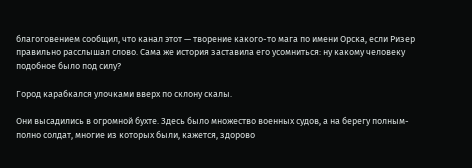благоговением сообщил, что канал этот — творение какого-то мага по имени Орска, если Ризер правильно расслышал слово. Сама же история заставила его усомниться: ну какому человеку подобное было под силу?

Город карабкался улочками вверх по склону скалы.

Они высадились в огромной бухте. Здесь было множество военных судов, а на берегу полным-полно солдат, многие из которых были, кажется, здорово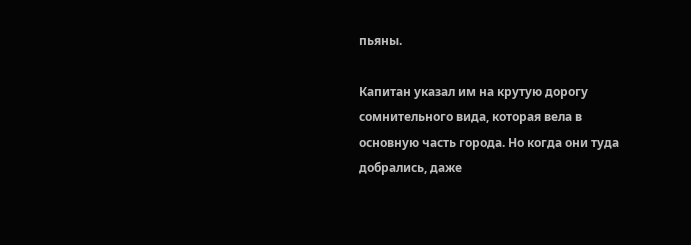пьяны.

Капитан указал им на крутую дорогу сомнительного вида, которая вела в основную часть города. Но когда они туда добрались, даже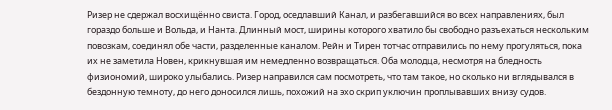Ризер не сдержал восхищённо свиста. Город, оседлавший Канал, и разбегавшийся во всех направлениях, был гораздо больше и Вольда, и Нанта. Длинный мост, ширины которого хватило бы свободно разъехаться нескольким повозкам, соединял обе части, разделенные каналом. Рейн и Тирен тотчас отправились по нему прогуляться, пока их не заметила Новен, крикнувшая им немедленно возвращаться. Оба молодца, несмотря на бледность физиономий, широко улыбались. Ризер направился сам посмотреть, что там такое, но сколько ни вглядывался в бездонную темноту, до него доносился лишь, похожий на эхо скрип уключин проплывавших внизу судов.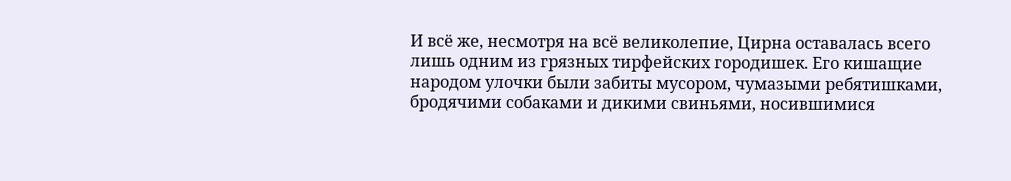И всё же, несмотря на всё великолепие, Цирна оставалась всего лишь одним из грязных тирфейских городишек. Его кишащие народом улочки были забиты мусором, чумазыми ребятишками, бродячими собаками и дикими свиньями, носившимися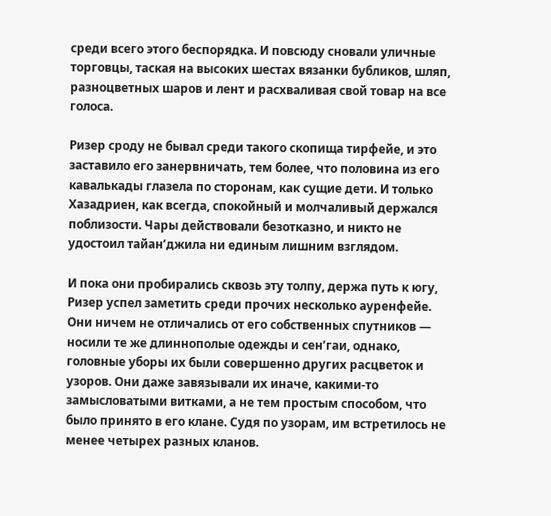среди всего этого беспорядка. И повсюду сновали уличные торговцы, таская на высоких шестах вязанки бубликов, шляп, разноцветных шаров и лент и расхваливая свой товар на все голоса.

Ризер сроду не бывал среди такого скопища тирфейе, и это заставило его занервничать, тем более, что половина из его кавалькады глазела по сторонам, как сущие дети. И только Хазадриен, как всегда, спокойный и молчаливый держался поблизости. Чары действовали безотказно, и никто не удостоил тайан’джила ни единым лишним взглядом.

И пока они пробирались сквозь эту толпу, держа путь к югу, Ризер успел заметить среди прочих несколько ауренфейе. Они ничем не отличались от его собственных спутников — носили те же длиннополые одежды и сен’гаи, однако, головные уборы их были совершенно других расцветок и узоров. Они даже завязывали их иначе, какими-то замысловатыми витками, а не тем простым способом, что было принято в его клане. Судя по узорам, им встретилось не менее четырех разных кланов.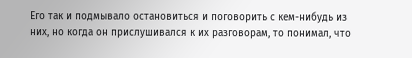Его так и подмывало остановиться и поговорить с кем-нибудь из них, но когда он прислушивался к их разговорам, то понимал, что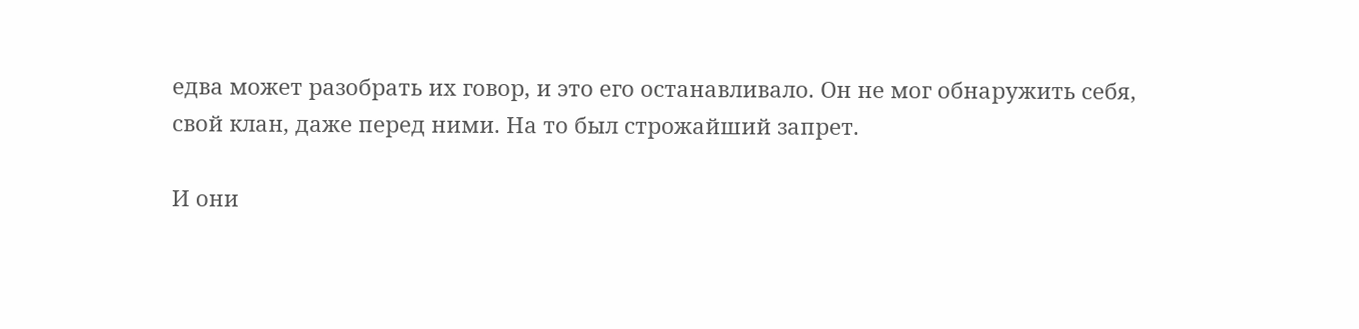едва может разобрать их говор, и это его останавливало. Он не мог обнаружить себя, свой клан, даже перед ними. На то был строжайший запрет.

И они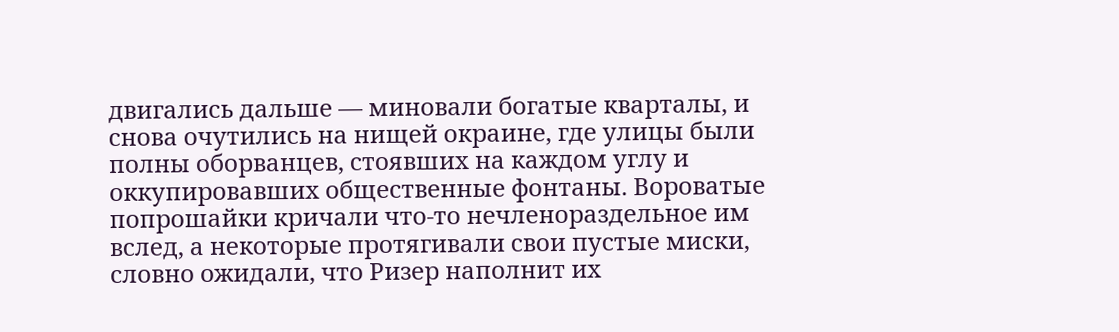двигались дальше — миновали богатые кварталы, и снова очутились на нищей окраине, где улицы были полны оборванцев, стоявших на каждом углу и оккупировавших общественные фонтаны. Вороватые попрошайки кричали что-то нечленораздельное им вслед, а некоторые протягивали свои пустые миски, словно ожидали, что Ризер наполнит их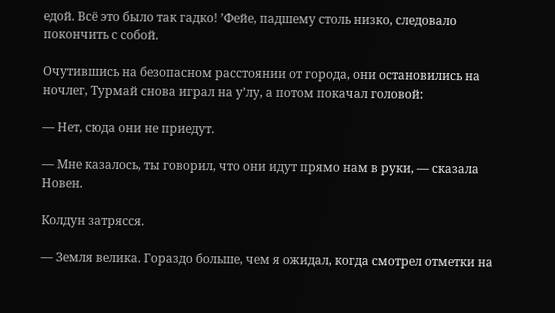едой. Всё это было так гадко! ’Фейе, падшему столь низко, следовало покончить с собой.

Очутившись на безопасном расстоянии от города, они остановились на ночлег, Турмай снова играл на у’лу, а потом покачал головой:

— Нет, сюда они не приедут.

— Мне казалось, ты говорил, что они идут прямо нам в руки, — сказала Новен.

Колдун затрясся.

— Земля велика. Гораздо больше, чем я ожидал, когда смотрел отметки на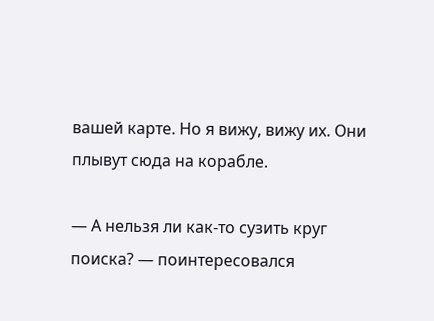вашей карте. Но я вижу, вижу их. Они плывут сюда на корабле.

— А нельзя ли как-то сузить круг поиска? — поинтересовался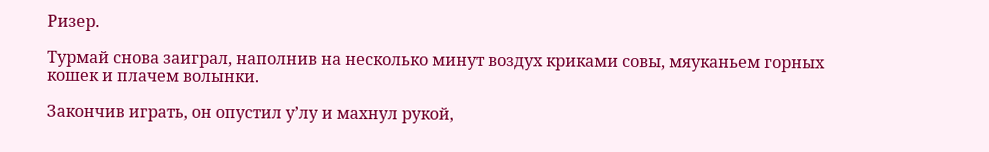Ризер.

Турмай снова заиграл, наполнив на несколько минут воздух криками совы, мяуканьем горных кошек и плачем волынки.

Закончив играть, он опустил у’лу и махнул рукой,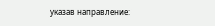указав направление: